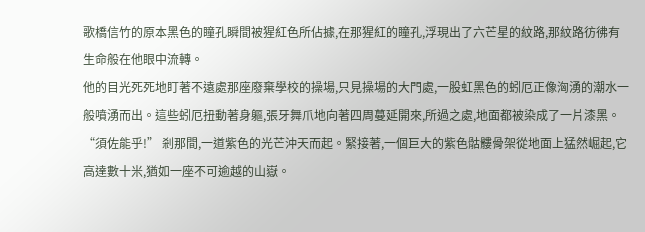歌橋信竹的原本黑色的瞳孔瞬間被猩紅色所佔據,在那猩紅的瞳孔,浮現出了六芒星的紋路,那紋路彷彿有生命般在他眼中流轉。
他的目光死死地盯著不遠處那座廢棄學校的操場,只見操場的大門處,一股虹黑色的蚓厄正像洶湧的潮水一般噴湧而出。這些蚓厄扭動著身軀,張牙舞爪地向著四周蔓延開來,所過之處,地面都被染成了一片漆黑。
“須佐能乎!” 剎那間,一道紫色的光芒沖天而起。緊接著,一個巨大的紫色骷髏骨架從地面上猛然崛起,它高達數十米,猶如一座不可逾越的山嶽。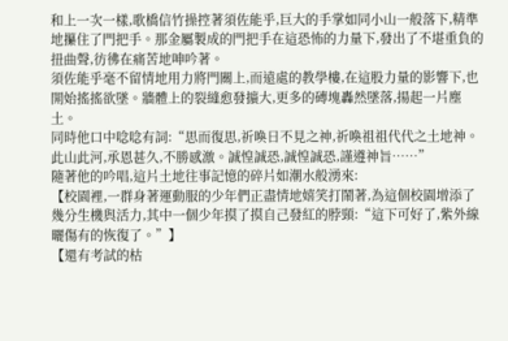和上一次一樣,歌橋信竹操控著須佐能乎,巨大的手掌如同小山一般落下,精準地攥住了門把手。那金屬製成的門把手在這恐怖的力量下,發出了不堪重負的扭曲聲,彷彿在痛苦地呻吟著。
須佐能乎毫不留情地用力將門關上,而遠處的教學樓,在這股力量的影響下,也開始搖搖欲墜。牆體上的裂縫愈發擴大,更多的磚塊轟然墜落,揚起一片塵土。
同時他口中唸唸有詞:“思而復思,祈喚日不見之神,祈喚祖祖代代之土地神。此山此河,承恩甚久,不勝感激。誠惶誠恐,誠惶誠恐,謹遵神旨……”
隨著他的吟唱,這片土地往事記憶的碎片如潮水般湧來:
【校園裡,一群身著運動服的少年們正盡情地嬉笑打鬧著,為這個校園增添了幾分生機與活力,其中一個少年摸了摸自己發紅的脖頸:“這下可好了,紫外線曬傷有的恢復了。”】
【還有考試的枯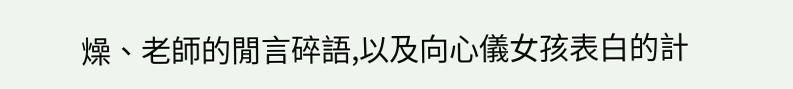燥、老師的閒言碎語,以及向心儀女孩表白的計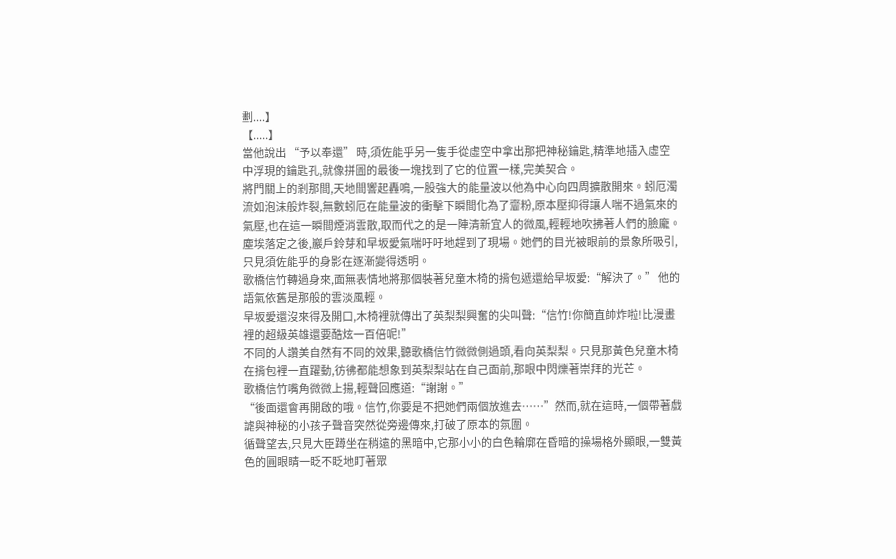劃....】
【.....】
當他說出 “予以奉還” 時,須佐能乎另一隻手從虛空中拿出那把神秘鑰匙,精準地插入虛空中浮現的鑰匙孔,就像拼圖的最後一塊找到了它的位置一樣,完美契合。
將門關上的剎那間,天地間響起轟鳴,一股強大的能量波以他為中心向四周擴散開來。蚓厄濁流如泡沫般炸裂,無數蚓厄在能量波的衝擊下瞬間化為了齏粉,原本壓抑得讓人喘不過氣來的氣壓,也在這一瞬間煙消雲散,取而代之的是一陣清新宜人的微風,輕輕地吹拂著人們的臉龐。
塵埃落定之後,巖戶鈴芽和早坂愛氣喘吁吁地趕到了現場。她們的目光被眼前的景象所吸引,只見須佐能乎的身影在逐漸變得透明。
歌橋信竹轉過身來,面無表情地將那個裝著兒童木椅的揹包遞還給早坂愛:“解決了。” 他的語氣依舊是那般的雲淡風輕。
早坂愛還沒來得及開口,木椅裡就傳出了英梨梨興奮的尖叫聲:“信竹!你簡直帥炸啦!比漫畫裡的超級英雄還要酷炫一百倍呢!”
不同的人讚美自然有不同的效果,聽歌橋信竹微微側過頭,看向英梨梨。只見那黃色兒童木椅在揹包裡一直躍動,彷彿都能想象到英梨梨站在自己面前,那眼中閃爍著崇拜的光芒。
歌橋信竹嘴角微微上揚,輕聲回應道:“謝謝。”
“後面還會再開啟的哦。信竹,你要是不把她們兩個放進去……”然而,就在這時,一個帶著戲謔與神秘的小孩子聲音突然從旁邊傳來,打破了原本的氛圍。
循聲望去,只見大臣蹲坐在稍遠的黑暗中,它那小小的白色輪廓在昏暗的操場格外顯眼,一雙黃色的圓眼睛一眨不眨地盯著眾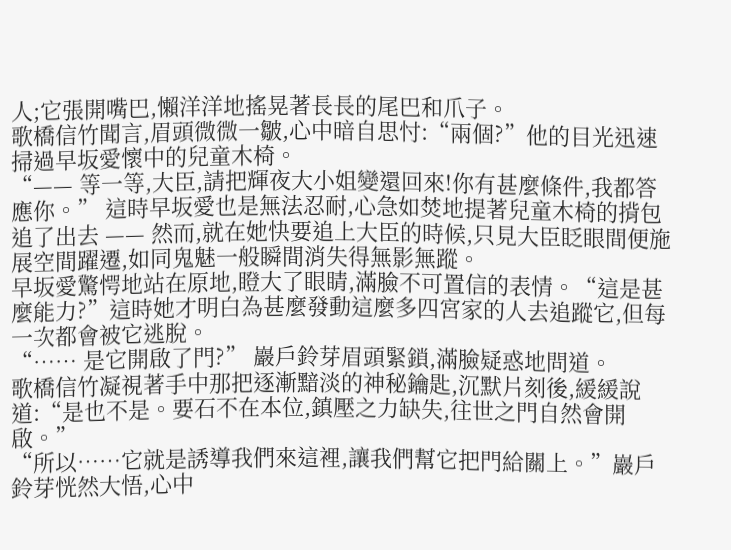人;它張開嘴巴,懶洋洋地搖晃著長長的尾巴和爪子。
歌橋信竹聞言,眉頭微微一皺,心中暗自思忖:“兩個?”他的目光迅速掃過早坂愛懷中的兒童木椅。
“—— 等一等,大臣,請把輝夜大小姐變還回來!你有甚麼條件,我都答應你。” 這時早坂愛也是無法忍耐,心急如焚地提著兒童木椅的揹包追了出去 —— 然而,就在她快要追上大臣的時候,只見大臣眨眼間便施展空間躍遷,如同鬼魅一般瞬間消失得無影無蹤。
早坂愛驚愕地站在原地,瞪大了眼睛,滿臉不可置信的表情。“這是甚麼能力?”這時她才明白為甚麼發動這麼多四宮家的人去追蹤它,但每一次都會被它逃脫。
“…… 是它開啟了門?” 巖戶鈴芽眉頭緊鎖,滿臉疑惑地問道。
歌橋信竹凝視著手中那把逐漸黯淡的神秘鑰匙,沉默片刻後,緩緩說道:“是也不是。要石不在本位,鎮壓之力缺失,往世之門自然會開啟。”
“所以……它就是誘導我們來這裡,讓我們幫它把門給關上。”巖戶鈴芽恍然大悟,心中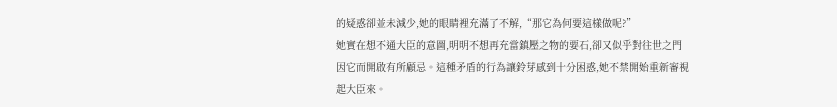的疑惑卻並未減少,她的眼睛裡充滿了不解,“那它為何要這樣做呢?”
她實在想不通大臣的意圖,明明不想再充當鎮壓之物的要石,卻又似乎對往世之門因它而開啟有所顧忌。這種矛盾的行為讓鈴芽感到十分困惑,她不禁開始重新審視起大臣來。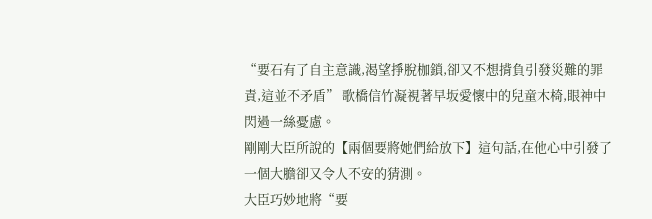“要石有了自主意識,渴望掙脫枷鎖,卻又不想揹負引發災難的罪責,這並不矛盾” 歌橋信竹凝視著早坂愛懷中的兒童木椅,眼神中閃過一絲憂慮。
剛剛大臣所說的【兩個要將她們給放下】這句話,在他心中引發了一個大膽卻又令人不安的猜測。
大臣巧妙地將“要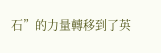石”的力量轉移到了英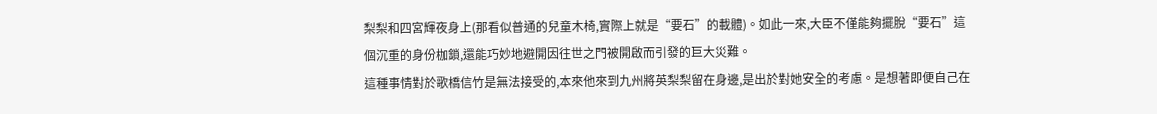梨梨和四宮輝夜身上(那看似普通的兒童木椅,實際上就是“要石”的載體)。如此一來,大臣不僅能夠擺脫“要石”這個沉重的身份枷鎖,還能巧妙地避開因往世之門被開啟而引發的巨大災難。
這種事情對於歌橋信竹是無法接受的,本來他來到九州將英梨梨留在身邊,是出於對她安全的考慮。是想著即便自己在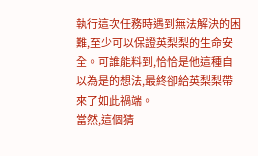執行這次任務時遇到無法解決的困難,至少可以保證英梨梨的生命安全。可誰能料到,恰恰是他這種自以為是的想法,最終卻給英梨梨帶來了如此禍端。
當然,這個猜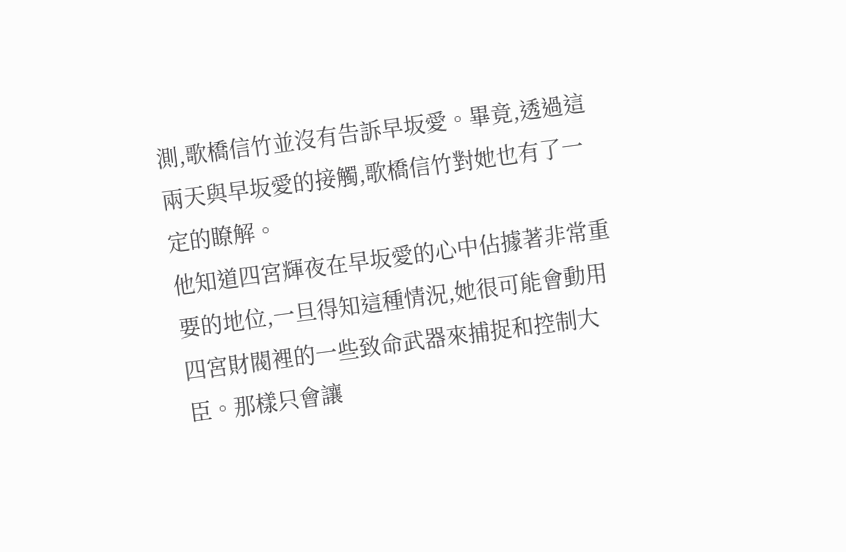測,歌橋信竹並沒有告訴早坂愛。畢竟,透過這兩天與早坂愛的接觸,歌橋信竹對她也有了一定的瞭解。
他知道四宮輝夜在早坂愛的心中佔據著非常重要的地位,一旦得知這種情況,她很可能會動用四宮財閥裡的一些致命武器來捕捉和控制大臣。那樣只會讓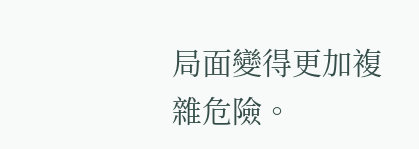局面變得更加複雜危險。